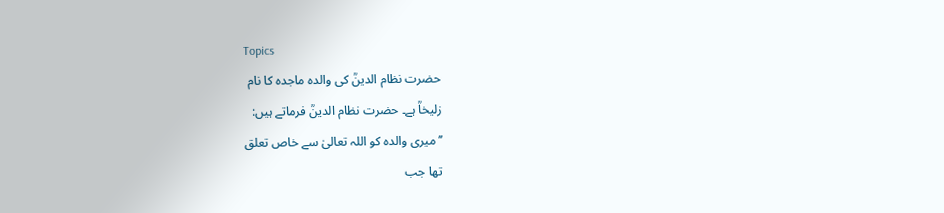Topics
حضرت نظام الدینؒ کی والدہ ماجدہ کا نام
زلیخاؒ ہے۔ حضرت نظام الدینؒ فرماتے ہیں:
’’میری والدہ کو اللہ تعالیٰ سے خاص تعلق
تھا جب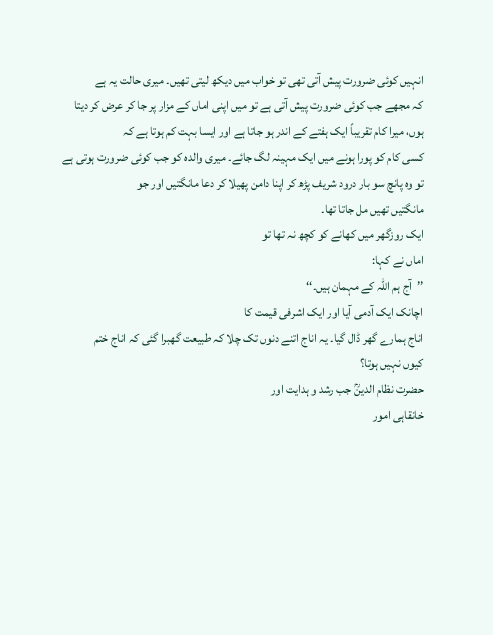انہیں کوئی ضرورت پیش آتی تھی تو خواب میں دیکھ لیتی تھیں۔ میری حالت یہ ہے
کہ مجھے جب کوئی ضرورت پیش آتی ہے تو میں اپنی اماں کے مزار پر جا کر عرض کر دیتا
ہوں، میرا کام تقریباً ایک ہفتے کے اندر ہو جاتا ہے اور ایسا بہت کم ہوتا ہے کہ
کسی کام کو پورا ہونے میں ایک مہینہ لگ جائے۔ میری والدہ کو جب کوئی ضرورت ہوتی ہے
تو وہ پانچ سو بار درود شریف پڑھ کر اپنا دامن پھیلا کر دعا مانگتیں اور جو
مانگتیں تھیں مل جاتا تھا۔
ایک روزگھر میں کھانے کو کچھ نہ تھا تو
اماں نے کہا:
’’آج ہم اللہ کے مہمان ہیں۔‘‘
اچانک ایک آدمی آیا اور ایک اشرفی قیمت کا
اناج ہمارے گھر ڈال گیا۔ یہ اناج اتنے دنوں تک چلا کہ طبیعت گھبرا گئی کہ اناج ختم
کیوں نہیں ہوتا؟
حضرت نظام الدینؒ جب رشد و ہدایت اور
خانقاہی امور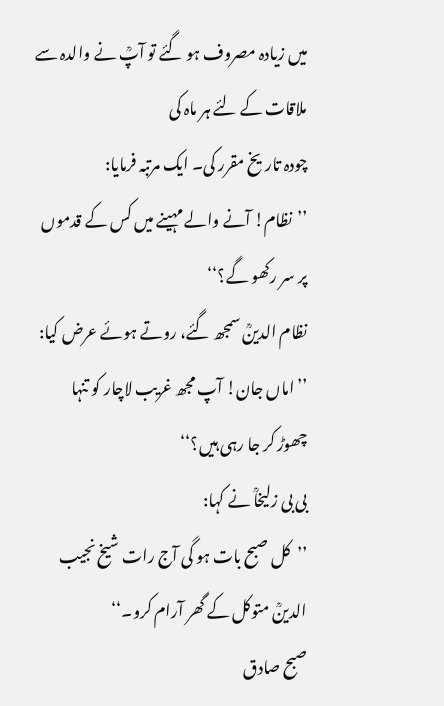میں زیادہ مصروف ہو گئے تو آپؒ نے والدہ سے ملاقات کے لئے ہر ماہ کی
چودہ تاریخ مقرر کی۔ ایک مرتبہ فرمایا:
’’نظام! آنے والے مہینے میں کس کے قدموں
پر سر رکھو گے؟‘‘
نظام الدینؒ سمجھ گئے، روتے ہوئے عرض کیا:
’’اماں جان! آپ مجھ غریب لاچار کو تنہا
چھوڑ کر جا رہی ہیں؟‘‘
بی بی زلیخاؒ نے کہا:
’’کل صبح بات ہو گی آج رات شیخ نجیب
الدینؒ متوکل کے گھر آرام کرو۔‘‘
صبح صادق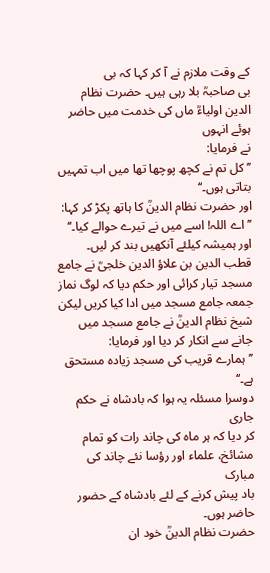کے وقت ملازم نے آ کر کہا کہ بی
بی صاحبہؒ بلا رہی ہیں۔ حضرت نظام الدین اولیاءؒ ماں کی خدمت میں حاضر ہوئے انہوں
نے فرمایا:
’’کل تم نے کچھ پوچھا تھا میں اب تمہیں
بتاتی ہوں۔‘‘
اور حضرت نظام الدینؒ کا ہاتھ پکڑ کر کہا:
’’اے اللہ! اسے میں نے تیرے حوالے کیا۔‘‘
اور ہمیشہ کیلئے آنکھیں بند کر لیں۔
قطب الدین بن علاؤ الدین خلجیؒ نے جامع
مسجد تیار کرائی اور حکم دیا کہ لوگ نماز جمعہ جامع مسجد میں ادا کیا کریں لیکن
شیخ نظام الدینؒ نے جامع مسجد میں جانے سے انکار کر دیا اور فرمایا:
’’ہمارے قریب کی مسجد زیادہ مستحق ہے۔‘‘
دوسرا مسئلہ یہ ہوا کہ بادشاہ نے حکم جاری
کر دیا کہ ہر ماہ کی چاند رات کو تمام مشائخ، علماء اور رؤسا نئے چاند کی مبارک
باد پیش کرنے کے لئے بادشاہ کے حضور حاضر ہوں۔
حضرت نظام الدینؒ خود ان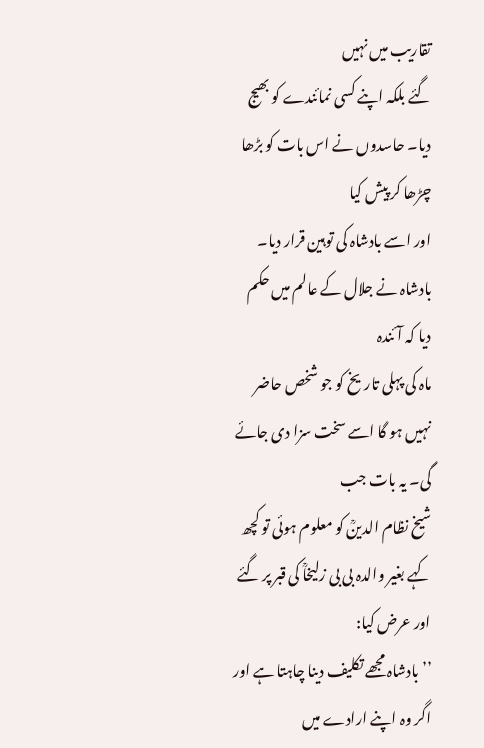تقاریب میں نہیں
گئے بلکہ اپنے کسی نمائندے کو بھیج دیا۔ حاسدوں نے اس بات کو بڑھا چڑھا کر پیش کیا
اور اسے بادشاہ کی توہین قرار دیا۔ بادشاہ نے جلال کے عالم میں حکم دیا کہ آئندہ
ماہ کی پہلی تاریخ کو جو شخص حاضر نہیں ہو گا اسے سخت سزا دی جائے گی۔ یہ بات جب
شیخ نظام الدینؒ کو معلوم ہوئی تو کچھ کہے بغیر والدہ بی بی زلیخاؒ کی قبر پر گئے
اور عرض کیا:
’’بادشاہ مجھے تکلیف دینا چاہتا ہے اور
اگر وہ اپنے ارادے میں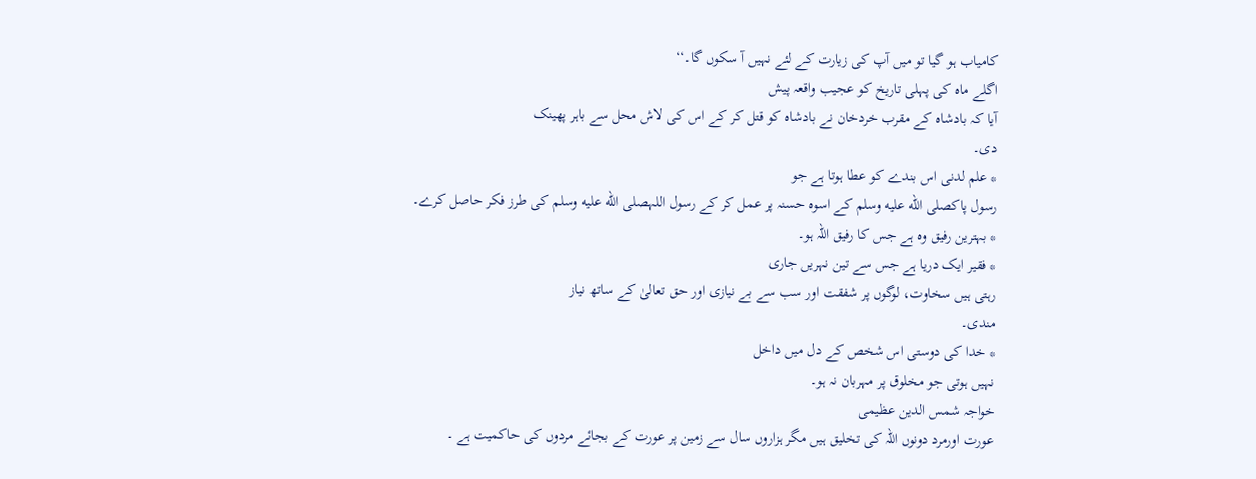کامیاب ہو گیا تو میں آپ کی زیارت کے لئے نہیں آ سکوں گا۔‘‘
اگلے ماہ کی پہلی تاریخ کو عجیب واقعہ پیش
آیا کہ بادشاہ کے مقرب خردخان نے بادشاہ کو قتل کر کے اس کی لاش محل سے باہر پھینک
دی۔
* علم لدنی اس بندے کو عطا ہوتا ہے جو
رسول پاکصلى الله عليه وسلم کے اسوہ حسنہ پر عمل کر کے رسول اللہصلى الله عليه وسلم کی طرز فکر حاصل کرے۔
* بہترین رفیق وہ ہے جس کا رفیق اللہ ہو۔
* فقیر ایک دریا ہے جس سے تین نہریں جاری
رہتی ہیں سخاوت، لوگوں پر شفقت اور سب سے بے نیازی اور حق تعالیٰ کے ساتھ نیاز
مندی۔
* خدا کی دوستی اس شخص کے دل میں داخل
نہیں ہوتی جو مخلوق پر مہربان نہ ہو۔
خواجہ شمس الدین عظیمی
عورت اورمرد دونوں اللہ کی تخلیق ہیں مگر ہزاروں سال سے زمین پر عورت کے بجائے مردوں کی حاکمیت ہے ۔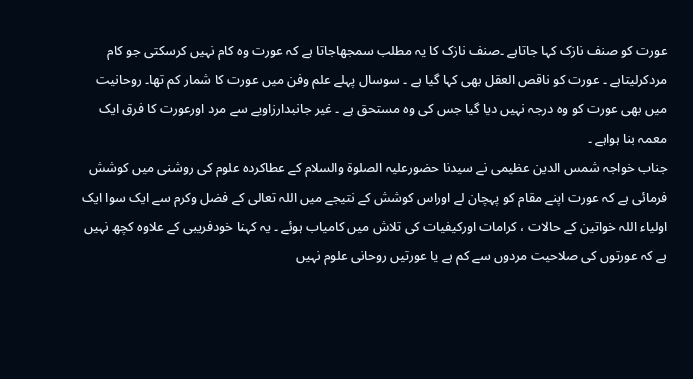عورت کو صنف نازک کہا جاتاہے ۔صنف نازک کا یہ مطلب سمجھاجاتا ہے کہ عورت وہ کام نہیں کرسکتی جو کام مردکرلیتاہے ۔ عورت کو ناقص العقل بھی کہا گیا ہے ۔ سوسال پہلے علم وفن میں عورت کا شمار کم تھا۔ روحانیت میں بھی عورت کو وہ درجہ نہیں دیا گیا جس کی وہ مستحق ہے ۔ غیر جانبدارزاویے سے مرد اورعورت کا فرق ایک معمہ بنا ہواہے ۔
جناب خواجہ شمس الدین عظیمی نے سیدنا حضورعلیہ الصلوۃ والسلام کے عطاکردہ علوم کی روشنی میں کوشش فرمائی ہے کہ عورت اپنے مقام کو پہچان لے اوراس کوشش کے نتیجے میں اللہ تعالی کے فضل وکرم سے ایک سوا ایک اولیاء اللہ خواتین کے حالات ، کرامات اورکیفیات کی تلاش میں کامیاب ہوئے ۔ یہ کہنا خودفریبی کے علاوہ کچھ نہیں ہے کہ عورتوں کی صلاحیت مردوں سے کم ہے یا عورتیں روحانی علوم نہیں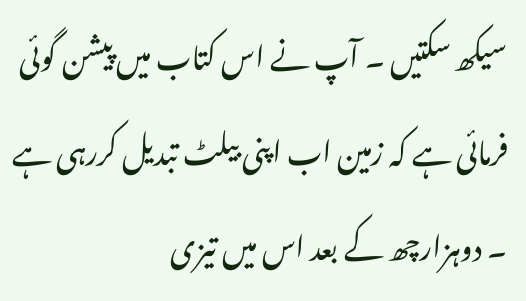سیکھ سکتیں ۔ آپ نے اس کتاب میں پیشن گوئی فرمائی ہے کہ زمین اب اپنی بیلٹ تبدیل کررہی ہے ۔ دوہزارچھ کے بعد اس میں تیزی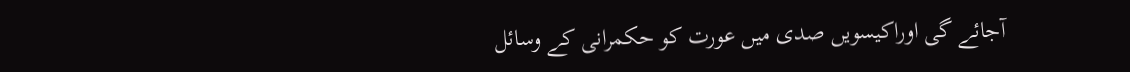آجائے گی اوراکیسویں صدی میں عورت کو حکمرانی کے وسائل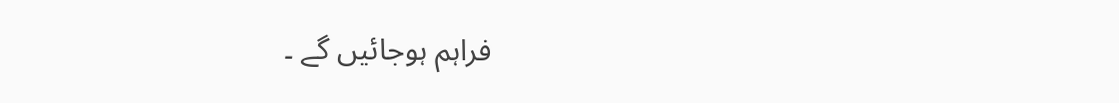فراہم ہوجائیں گے ۔